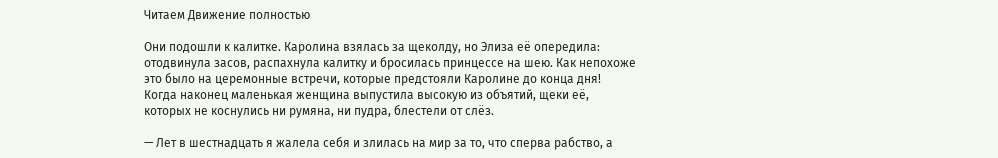Читаем Движение полностью

Они подошли к калитке. Каролина взялась за щеколду, но Элиза её опередила: отодвинула засов, распахнула калитку и бросилась принцессе на шею. Как непохоже это было на церемонные встречи, которые предстояли Каролине до конца дня! Когда наконец маленькая женщина выпустила высокую из объятий, щеки её, которых не коснулись ни румяна, ни пудра, блестели от слёз.

— Лет в шестнадцать я жалела себя и злилась на мир за то, что сперва рабство, а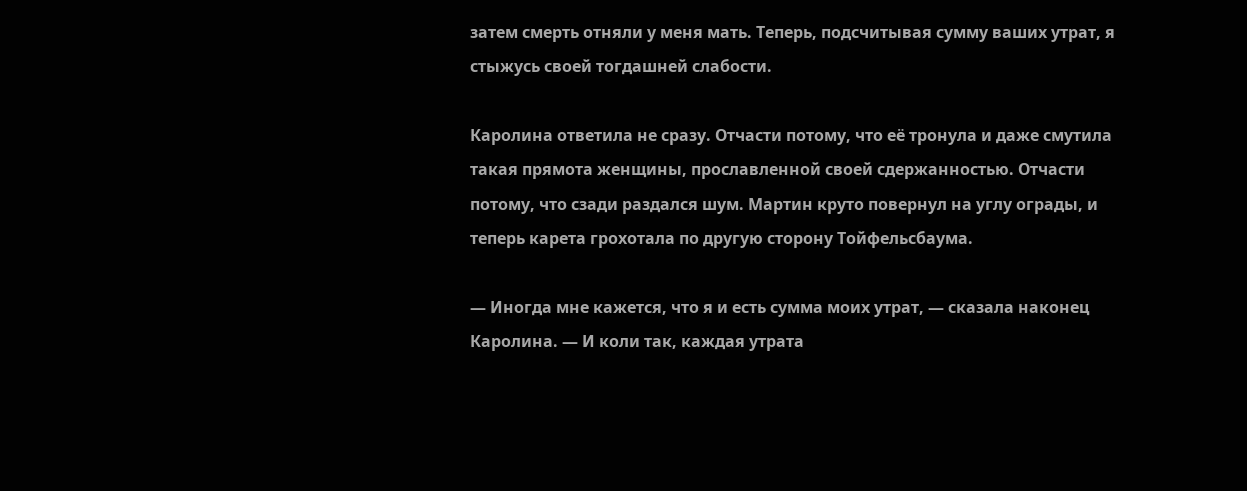затем смерть отняли у меня мать. Теперь, подсчитывая сумму ваших утрат, я стыжусь своей тогдашней слабости.

Каролина ответила не сразу. Отчасти потому, что её тронула и даже смутила такая прямота женщины, прославленной своей сдержанностью. Отчасти потому, что сзади раздался шум. Мартин круто повернул на углу ограды, и теперь карета грохотала по другую сторону Тойфельсбаума.

— Иногда мне кажется, что я и есть сумма моих утрат, — сказала наконец Каролина. — И коли так, каждая утрата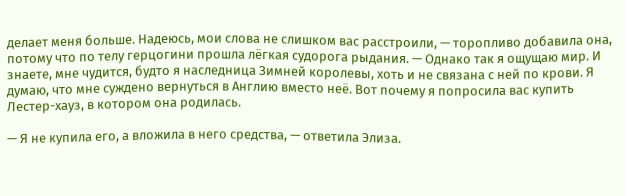делает меня больше. Надеюсь, мои слова не слишком вас расстроили, — торопливо добавила она, потому что по телу герцогини прошла лёгкая судорога рыдания. — Однако так я ощущаю мир. И знаете, мне чудится, будто я наследница Зимней королевы, хоть и не связана с ней по крови. Я думаю, что мне суждено вернуться в Англию вместо неё. Вот почему я попросила вас купить Лестер-хауз, в котором она родилась.

— Я не купила его, а вложила в него средства, — ответила Элиза.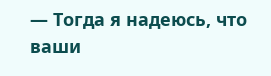— Тогда я надеюсь, что ваши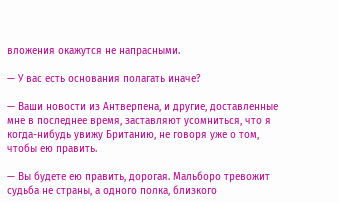вложения окажутся не напрасными.

— У вас есть основания полагать иначе?

— Ваши новости из Антверпена, и другие, доставленные мне в последнее время, заставляют усомниться, что я когда-нибудь увижу Британию, не говоря уже о том, чтобы ею править.

— Вы будете ею править, дорогая. Мальборо тревожит судьба не страны, а одного полка, близкого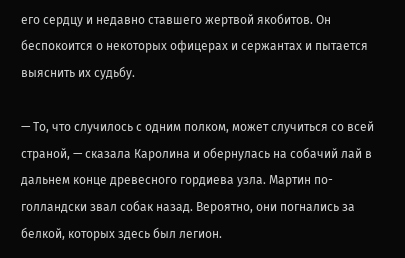его сердцу и недавно ставшего жертвой якобитов. Он беспокоится о некоторых офицерах и сержантах и пытается выяснить их судьбу.

— То, что случилось с одним полком, может случиться со всей страной, — сказала Каролина и обернулась на собачий лай в дальнем конце древесного гордиева узла. Мартин по-голландски звал собак назад. Вероятно, они погнались за белкой, которых здесь был легион.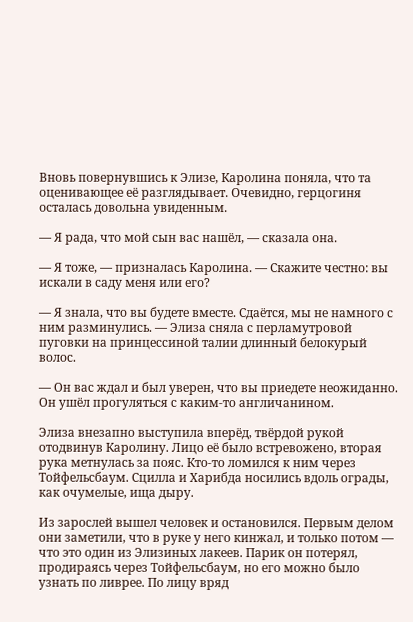Вновь повернувшись к Элизе, Каролина поняла, что та оценивающее её разглядывает. Очевидно, герцогиня осталась довольна увиденным.

— Я рада, что мой сын вас нашёл, — сказала она.

— Я тоже, — призналась Каролина. — Скажите честно: вы искали в саду меня или его?

— Я знала, что вы будете вместе. Сдаётся, мы не намного с ним разминулись. — Элиза сняла с перламутровой пуговки на принцессиной талии длинный белокурый волос.

— Он вас ждал и был уверен, что вы приедете неожиданно. Он ушёл прогуляться с каким-то англичанином.

Элиза внезапно выступила вперёд, твёрдой рукой отодвинув Каролину. Лицо её было встревожено, вторая рука метнулась за пояс. Кто-то ломился к ним через Тойфельсбаум. Сцилла и Харибда носились вдоль ограды, как очумелые, ища дыру.

Из зарослей вышел человек и остановился. Первым делом они заметили, что в руке у него кинжал, и только потом — что это один из Элизиных лакеев. Парик он потерял, продираясь через Тойфельсбаум, но его можно было узнать по ливрее. По лицу вряд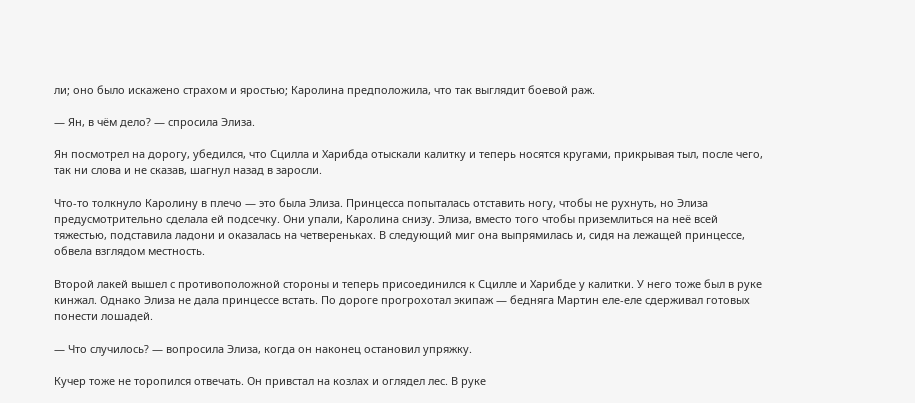ли; оно было искажено страхом и яростью; Каролина предположила, что так выглядит боевой раж.

— Ян, в чём дело? — спросила Элиза.

Ян посмотрел на дорогу, убедился, что Сцилла и Харибда отыскали калитку и теперь носятся кругами, прикрывая тыл, после чего, так ни слова и не сказав, шагнул назад в заросли.

Что-то толкнуло Каролину в плечо — это была Элиза. Принцесса попыталась отставить ногу, чтобы не рухнуть, но Элиза предусмотрительно сделала ей подсечку. Они упали, Каролина снизу. Элиза, вместо того чтобы приземлиться на неё всей тяжестью, подставила ладони и оказалась на четвереньках. В следующий миг она выпрямилась и, сидя на лежащей принцессе, обвела взглядом местность.

Второй лакей вышел с противоположной стороны и теперь присоединился к Сцилле и Харибде у калитки. У него тоже был в руке кинжал. Однако Элиза не дала принцессе встать. По дороге прогрохотал экипаж — бедняга Мартин еле-еле сдерживал готовых понести лошадей.

— Что случилось? — вопросила Элиза, когда он наконец остановил упряжку.

Кучер тоже не торопился отвечать. Он привстал на козлах и оглядел лес. В руке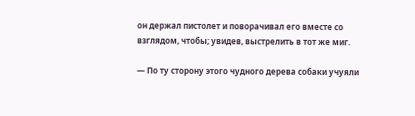он держал пистолет и поворачивал его вместе со взглядом, чтобы; увидев, выстрелить в тот же миг.

— По ту сторону этого чудного дерева собаки учуяли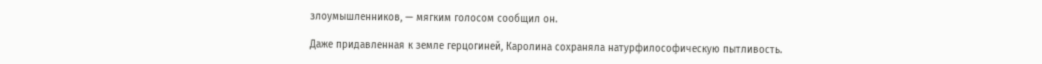злоумышленников, — мягким голосом сообщил он.

Даже придавленная к земле герцогиней, Каролина сохраняла натурфилософическую пытливость.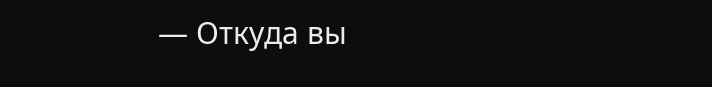— Откуда вы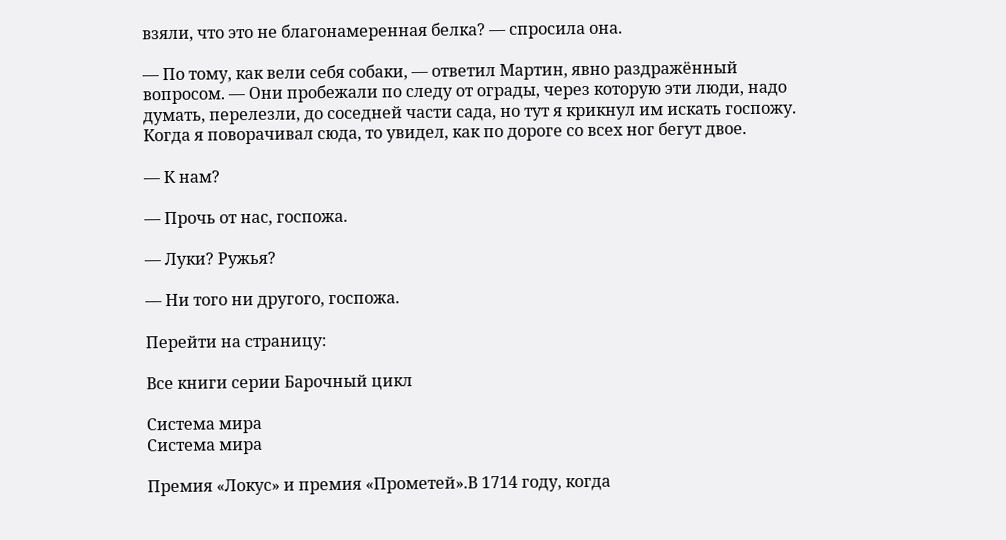взяли, что это не благонамеренная белка? — спросила она.

— По тому, как вели себя собаки, — ответил Мартин, явно раздражённый вопросом. — Они пробежали по следу от ограды, через которую эти люди, надо думать, перелезли, до соседней части сада, но тут я крикнул им искать госпожу. Когда я поворачивал сюда, то увидел, как по дороге со всех ног бегут двое.

— К нам?

— Прочь от нас, госпожа.

— Луки? Ружья?

— Ни того ни другого, госпожа.

Перейти на страницу:

Все книги серии Барочный цикл

Система мира
Система мира

Премия «Локус» и премия «Прометей».В 1714 году, когда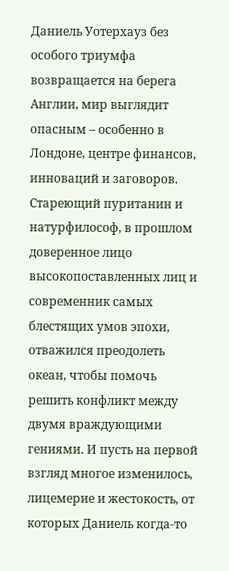Даниель Уотерхауз без особого триумфа возвращается на берега Англии, мир выглядит опасным – особенно в Лондоне, центре финансов, инноваций и заговоров. Стареющий пуританин и натурфилософ, в прошлом доверенное лицо высокопоставленных лиц и современник самых блестящих умов эпохи, отважился преодолеть океан, чтобы помочь решить конфликт между двумя враждующими гениями. И пусть на первой взгляд многое изменилось, лицемерие и жестокость, от которых Даниель когда-то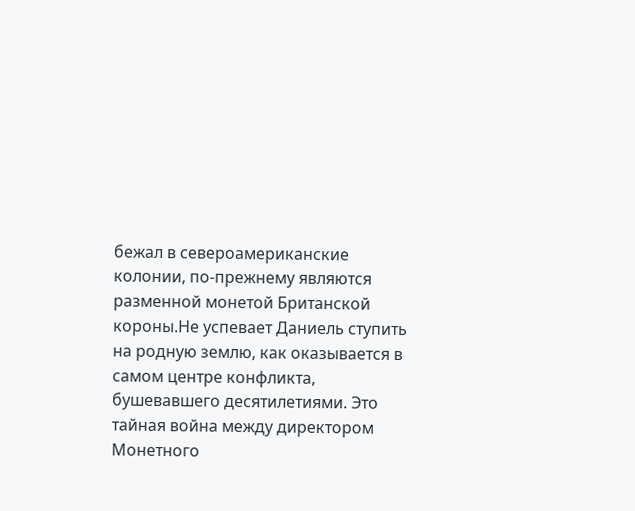бежал в североамериканские колонии, по-прежнему являются разменной монетой Британской короны.Не успевает Даниель ступить на родную землю, как оказывается в самом центре конфликта, бушевавшего десятилетиями. Это тайная война между директором Монетного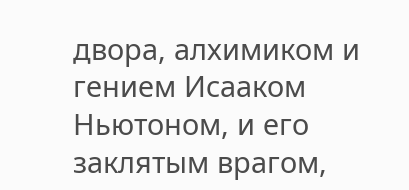двора, алхимиком и гением Исааком Ньютоном, и его заклятым врагом,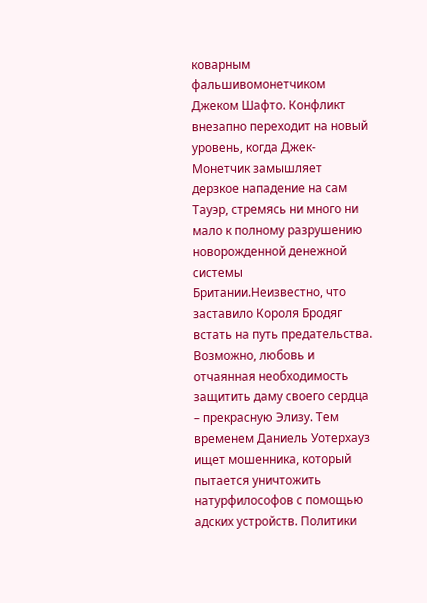коварным фальшивомонетчиком Джеком Шафто. Конфликт внезапно переходит на новый уровень, когда Джек-Монетчик замышляет дерзкое нападение на сам Тауэр, стремясь ни много ни мало к полному разрушению новорожденной денежной системы Британии.Неизвестно, что заставило Короля Бродяг встать на путь предательства. Возможно, любовь и отчаянная необходимость защитить даму своего сердца – прекрасную Элизу. Тем временем Даниель Уотерхауз ищет мошенника, который пытается уничтожить натурфилософов с помощью адских устройств. Политики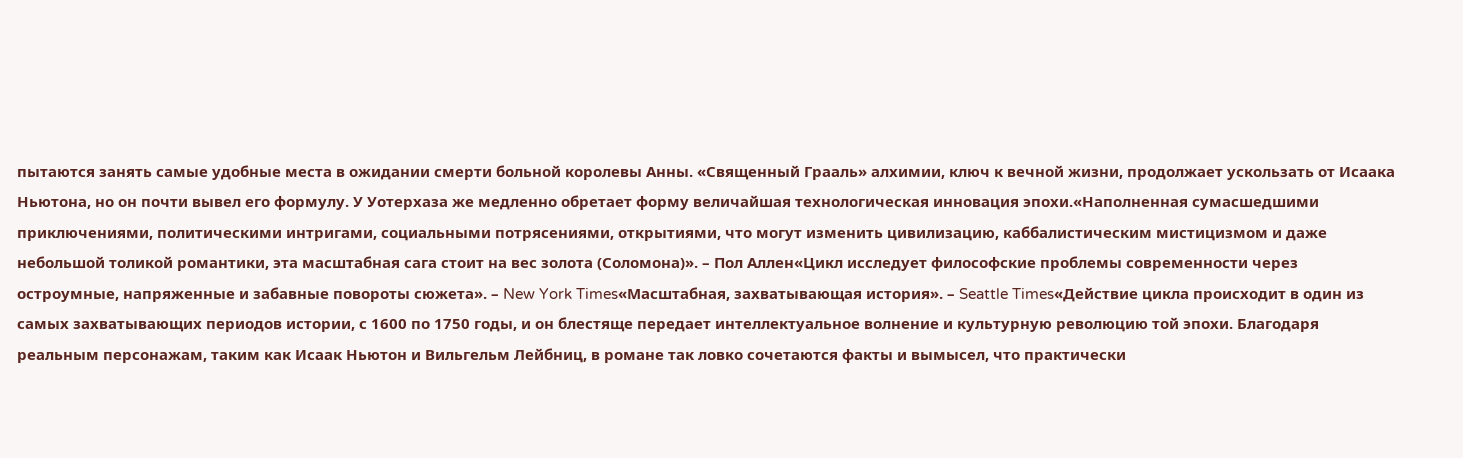пытаются занять самые удобные места в ожидании смерти больной королевы Анны. «Священный Грааль» алхимии, ключ к вечной жизни, продолжает ускользать от Исаака Ньютона, но он почти вывел его формулу. У Уотерхаза же медленно обретает форму величайшая технологическая инновация эпохи.«Наполненная сумасшедшими приключениями, политическими интригами, социальными потрясениями, открытиями, что могут изменить цивилизацию, каббалистическим мистицизмом и даже небольшой толикой романтики, эта масштабная сага стоит на вес золота (Соломона)». – Пол Аллен«Цикл исследует философские проблемы современности через остроумные, напряженные и забавные повороты сюжета». – New York Times«Масштабная, захватывающая история». – Seattle Times«Действие цикла происходит в один из самых захватывающих периодов истории, с 1600 по 1750 годы, и он блестяще передает интеллектуальное волнение и культурную революцию той эпохи. Благодаря реальным персонажам, таким как Исаак Ньютон и Вильгельм Лейбниц, в романе так ловко сочетаются факты и вымысел, что практически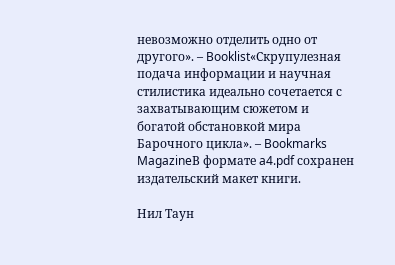невозможно отделить одно от другого». – Booklist«Скрупулезная подача информации и научная стилистика идеально сочетается с захватывающим сюжетом и богатой обстановкой мира Барочного цикла». – Bookmarks MagazineВ формате a4.pdf сохранен издательский макет книги.

Нил Таун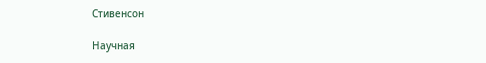Стивенсон

Научная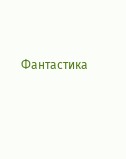Фантастика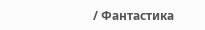/ Фантастика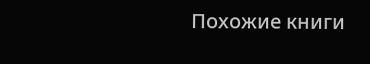Похожие книги